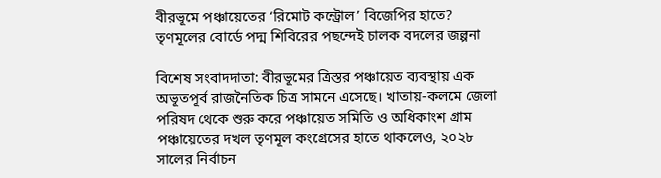বীরভূমে পঞ্চায়েতের ‘রিমোট কন্ট্রোল’ বিজেপির হাতে? তৃণমূলের বোর্ডে পদ্ম শিবিরের পছন্দেই চালক বদলের জল্পনা

বিশেষ সংবাদদাতা: বীরভূমের ত্রিস্তর পঞ্চায়েত ব্যবস্থায় এক অভূতপূর্ব রাজনৈতিক চিত্র সামনে এসেছে। খাতায়-কলমে জেলা পরিষদ থেকে শুরু করে পঞ্চায়েত সমিতি ও অধিকাংশ গ্রাম পঞ্চায়েতের দখল তৃণমূল কংগ্রেসের হাতে থাকলেও, ২০২৮ সালের নির্বাচন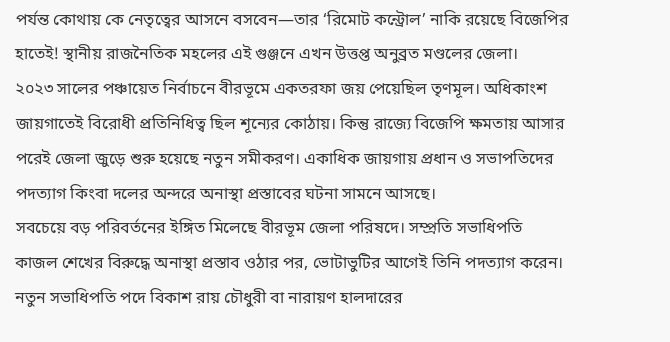পর্যন্ত কোথায় কে নেতৃত্বের আসনে বসবেন—তার ‘রিমোট কন্ট্রোল’ নাকি রয়েছে বিজেপির হাতেই! স্থানীয় রাজনৈতিক মহলের এই গুঞ্জনে এখন উত্তপ্ত অনুব্রত মণ্ডলের জেলা।
২০২৩ সালের পঞ্চায়েত নির্বাচনে বীরভূমে একতরফা জয় পেয়েছিল তৃণমূল। অধিকাংশ জায়গাতেই বিরোধী প্রতিনিধিত্ব ছিল শূন্যের কোঠায়। কিন্তু রাজ্যে বিজেপি ক্ষমতায় আসার পরেই জেলা জুড়ে শুরু হয়েছে নতুন সমীকরণ। একাধিক জায়গায় প্রধান ও সভাপতিদের পদত্যাগ কিংবা দলের অন্দরে অনাস্থা প্রস্তাবের ঘটনা সামনে আসছে।
সবচেয়ে বড় পরিবর্তনের ইঙ্গিত মিলেছে বীরভূম জেলা পরিষদে। সম্প্রতি সভাধিপতি কাজল শেখের বিরুদ্ধে অনাস্থা প্রস্তাব ওঠার পর, ভোটাভুটির আগেই তিনি পদত্যাগ করেন। নতুন সভাধিপতি পদে বিকাশ রায় চৌধুরী বা নারায়ণ হালদারের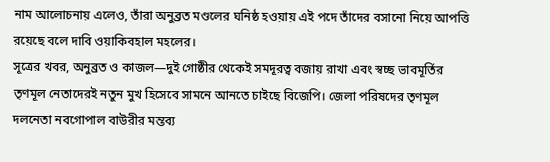নাম আলোচনায় এলেও, তাঁরা অনুব্রত মণ্ডলের ঘনিষ্ঠ হওয়ায় এই পদে তাঁদের বসানো নিয়ে আপত্তি রয়েছে বলে দাবি ওয়াকিবহাল মহলের।
সূত্রের খবর, অনুব্রত ও কাজল—দুই গোষ্ঠীর থেকেই সমদূরত্ব বজায় রাখা এবং স্বচ্ছ ভাবমূর্তির তৃণমূল নেতাদেরই নতুন মুখ হিসেবে সামনে আনতে চাইছে বিজেপি। জেলা পরিষদের তৃণমূল দলনেতা নবগোপাল বাউরীর মন্তব্য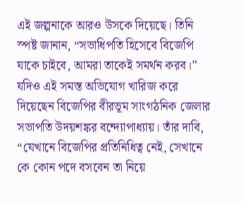এই জল্পনাকে আরও উসকে দিয়েছে। তিনি স্পষ্ট জানান, “সভাধিপতি হিসেবে বিজেপি যাকে চাইবে, আমরা তাকেই সমর্থন করব।”
যদিও এই সমস্ত অভিযোগ খারিজ করে দিয়েছেন বিজেপির বীরভূম সাংগঠনিক জেলার সভাপতি উদয়শঙ্কর বন্দ্যোপাধ্যায়। তাঁর দাবি, “যেখানে বিজেপির প্রতিনিধিত্ব নেই, সেখানে কে কোন পদে বসবেন তা নিয়ে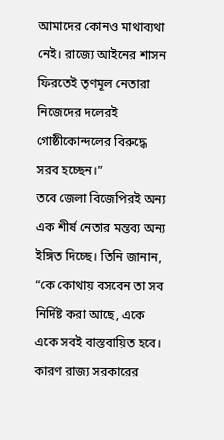আমাদের কোনও মাথাব্যথা নেই। রাজ্যে আইনের শাসন ফিরতেই তৃণমূল নেতারা নিজেদের দলেরই গোষ্ঠীকোন্দলের বিরুদ্ধে সরব হচ্ছেন।”
তবে জেলা বিজেপিরই অন্য এক শীর্ষ নেতার মন্তব্য অন্য ইঙ্গিত দিচ্ছে। তিনি জানান, “কে কোথায় বসবেন তা সব নির্দিষ্ট করা আছে, একে একে সবই বাস্তবায়িত হবে। কারণ রাজ্য সরকারের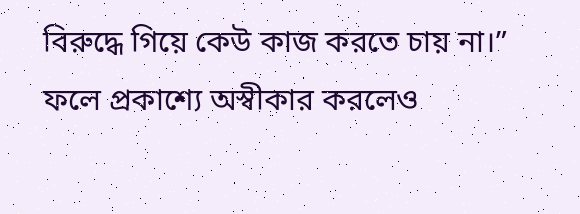বিরুদ্ধে গিয়ে কেউ কাজ করতে চায় না।” ফলে প্রকাশ্যে অস্বীকার করলেও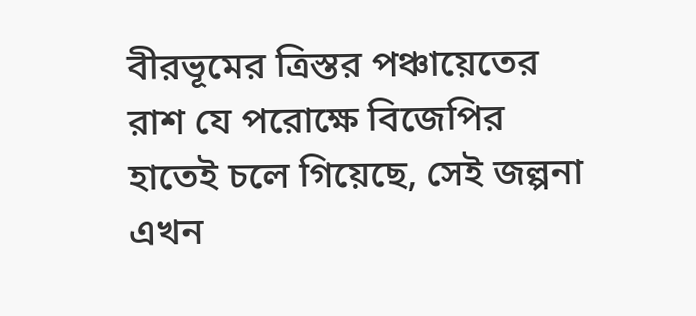বীরভূমের ত্রিস্তর পঞ্চায়েতের রাশ যে পরোক্ষে বিজেপির হাতেই চলে গিয়েছে, সেই জল্পনা এখন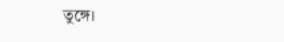তুঙ্গে।